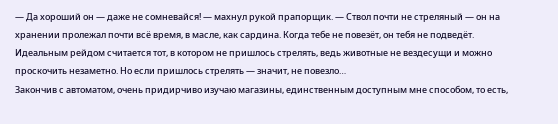— Да хороший он — даже не сомневайся! — махнул рукой прапорщик. — Ствол почти не стреляный — он на хранении пролежал почти всё время, в масле, как сардина. Когда тебе не повезёт, он тебя не подведёт.
Идеальным рейдом считается тот, в котором не пришлось стрелять, ведь животные не вездесущи и можно проскочить незаметно. Но если пришлось стрелять — значит, не повезло…
Закончив с автоматом, очень придирчиво изучаю магазины, единственным доступным мне способом, то есть,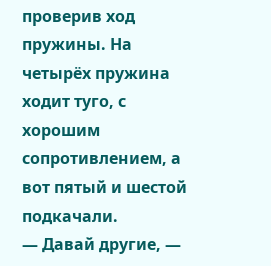проверив ход пружины. На четырёх пружина ходит туго, с хорошим сопротивлением, а вот пятый и шестой подкачали.
— Давай другие, —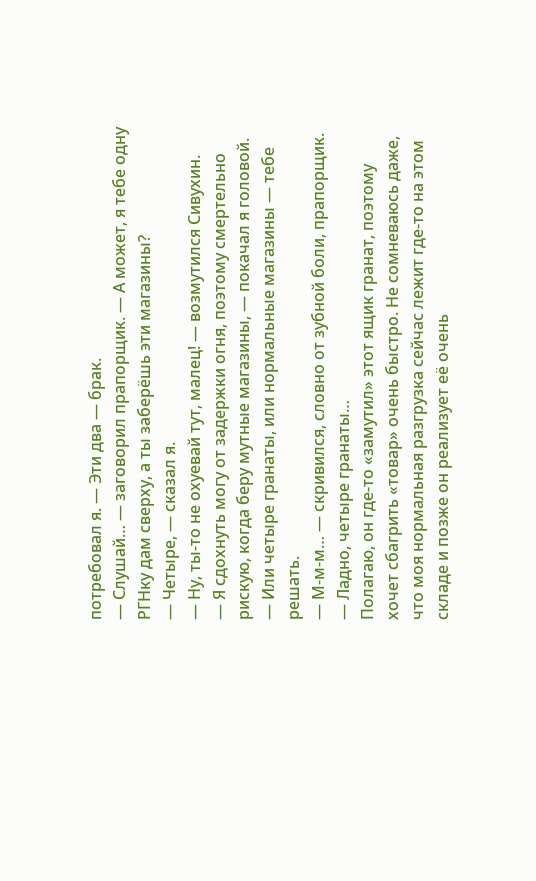потребовал я. — Эти два — брак.
— Слушай… — заговорил прапорщик. — А может, я тебе одну РГНку дам сверху, а ты заберёшь эти магазины?
— Четыре, — сказал я.
— Ну, ты-то не охуевай тут, малец! — возмутился Сивухин.
— Я сдохнуть могу от задержки огня, поэтому смертельно рискую, когда беру мутные магазины, — покачал я головой. — Или четыре гранаты, или нормальные магазины — тебе решать.
— М-м-м… — скривился, словно от зубной боли, прапорщик. — Ладно, четыре гранаты…
Полагаю, он где-то «замутил» этот ящик гранат, поэтому хочет сбагрить «товар» очень быстро. Не сомневаюсь даже, что моя нормальная разгрузка сейчас лежит где-то на этом складе и позже он реализует её очень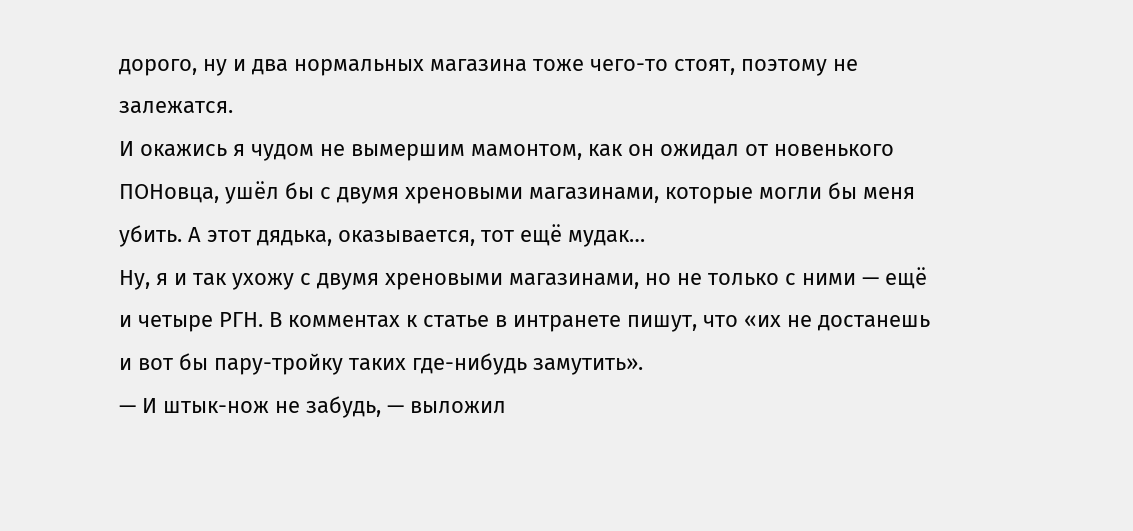дорого, ну и два нормальных магазина тоже чего-то стоят, поэтому не залежатся.
И окажись я чудом не вымершим мамонтом, как он ожидал от новенького ПОНовца, ушёл бы с двумя хреновыми магазинами, которые могли бы меня убить. А этот дядька, оказывается, тот ещё мудак…
Ну, я и так ухожу с двумя хреновыми магазинами, но не только с ними — ещё и четыре РГН. В комментах к статье в интранете пишут, что «их не достанешь и вот бы пару-тройку таких где-нибудь замутить».
— И штык-нож не забудь, — выложил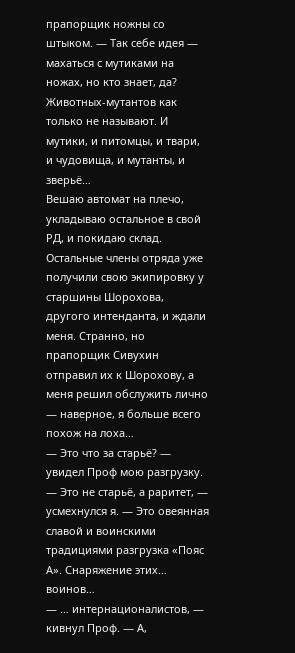прапорщик ножны со штыком. — Так себе идея — махаться с мутиками на ножах, но кто знает, да?
Животных-мутантов как только не называют. И мутики, и питомцы, и твари, и чудовища, и мутанты, и зверьё…
Вешаю автомат на плечо, укладываю остальное в свой РД, и покидаю склад.
Остальные члены отряда уже получили свою экипировку у старшины Шорохова, другого интенданта, и ждали меня. Странно, но прапорщик Сивухин отправил их к Шорохову, а меня решил обслужить лично — наверное, я больше всего похож на лоха…
— Это что за старьё? — увидел Проф мою разгрузку.
— Это не старьё, а раритет, — усмехнулся я. — Это овеянная славой и воинскими традициями разгрузка «Пояс А». Снаряжение этих… воинов…
— … интернационалистов, — кивнул Проф. — А,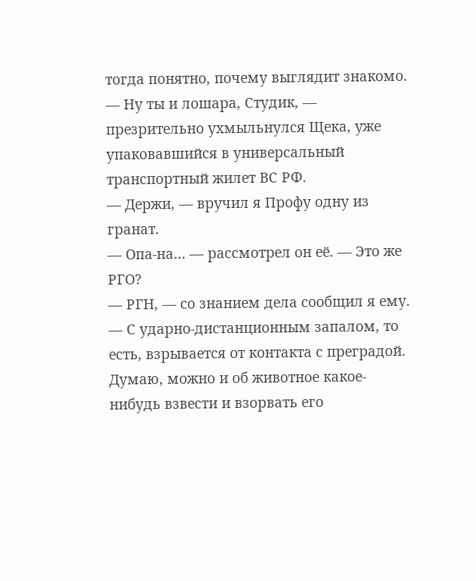тогда понятно, почему выглядит знакомо.
— Ну ты и лошара, Студик, — презрительно ухмыльнулся Щека, уже упаковавшийся в универсальный транспортный жилет ВС РФ.
— Держи, — вручил я Профу одну из гранат.
— Опа-на… — рассмотрел он её. — Это же РГО?
— РГН, — со знанием дела сообщил я ему. — С ударно-дистанционным запалом, то есть, взрывается от контакта с преградой. Думаю, можно и об животное какое-нибудь взвести и взорвать его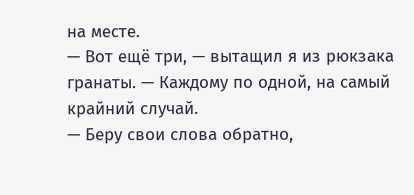на месте.
— Вот ещё три, — вытащил я из рюкзака гранаты. — Каждому по одной, на самый крайний случай.
— Беру свои слова обратно,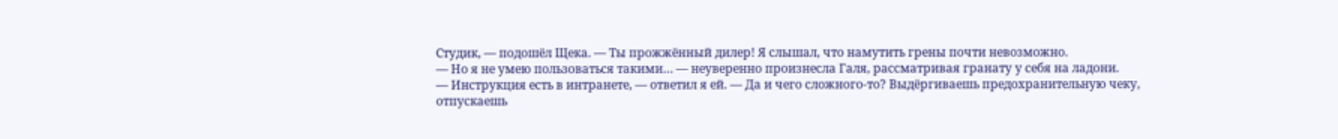Студик, — подошёл Щека. — Ты прожжённый дилер! Я слышал, что намутить грены почти невозможно.
— Но я не умею пользоваться такими… — неуверенно произнесла Галя, рассматривая гранату у себя на ладони.
— Инструкция есть в интранете, — ответил я ей. — Да и чего сложного-то? Выдёргиваешь предохранительную чеку, отпускаешь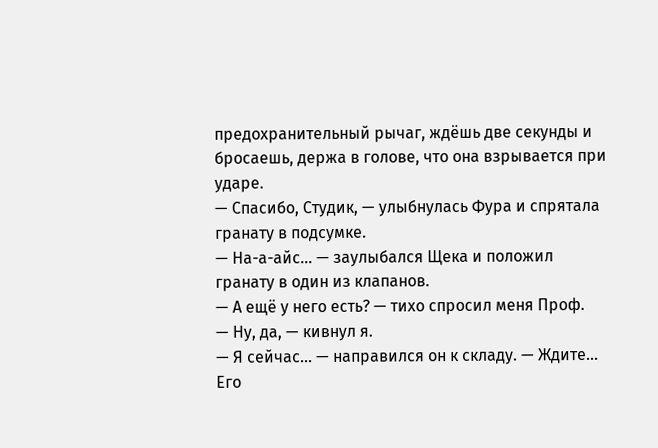предохранительный рычаг, ждёшь две секунды и бросаешь, держа в голове, что она взрывается при ударе.
— Спасибо, Студик, — улыбнулась Фура и спрятала гранату в подсумке.
— На-а-айс… — заулыбался Щека и положил гранату в один из клапанов.
— А ещё у него есть? — тихо спросил меня Проф.
— Ну, да, — кивнул я.
— Я сейчас… — направился он к складу. — Ждите…
Его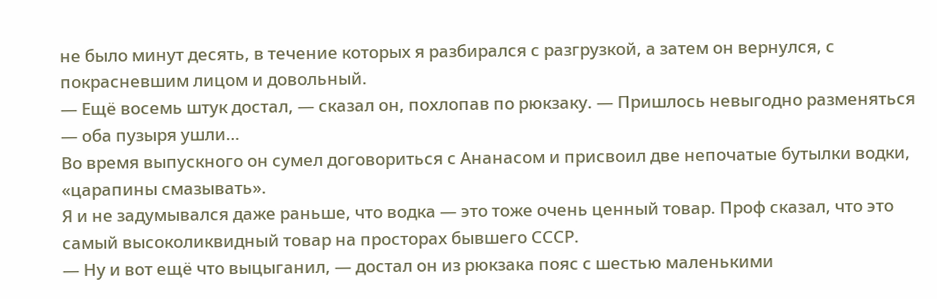не было минут десять, в течение которых я разбирался с разгрузкой, а затем он вернулся, с покрасневшим лицом и довольный.
— Ещё восемь штук достал, — сказал он, похлопав по рюкзаку. — Пришлось невыгодно разменяться — оба пузыря ушли…
Во время выпускного он сумел договориться с Ананасом и присвоил две непочатые бутылки водки, «царапины смазывать».
Я и не задумывался даже раньше, что водка — это тоже очень ценный товар. Проф сказал, что это самый высоколиквидный товар на просторах бывшего СССР.
— Ну и вот ещё что выцыганил, — достал он из рюкзака пояс с шестью маленькими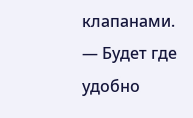клапанами. — Будет где удобно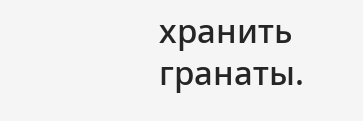хранить гранаты.